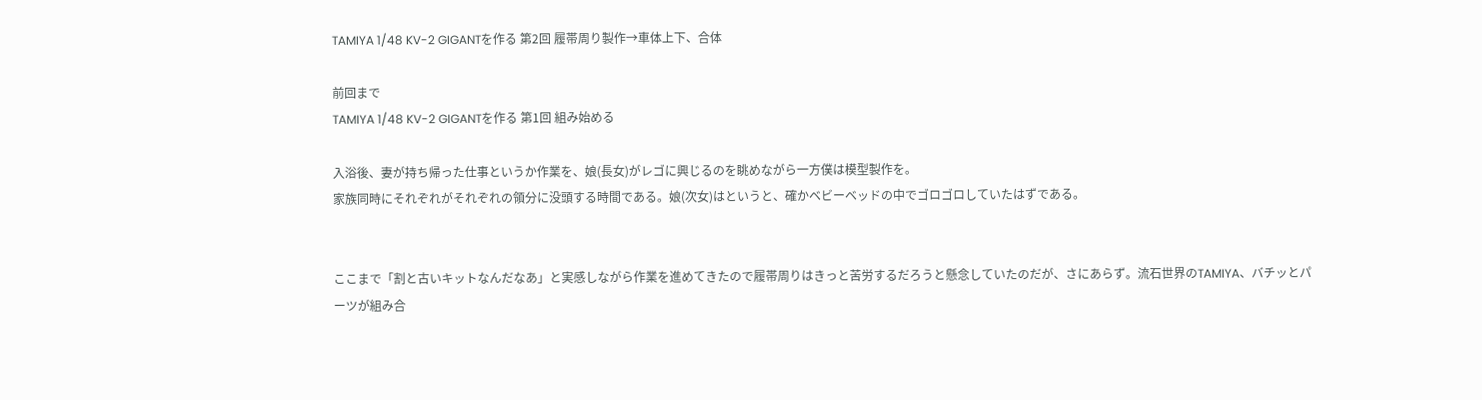TAMIYA 1/48 KV-2 GIGANTを作る 第2回 履帯周り製作→車体上下、合体

前回まで
TAMIYA 1/48 KV-2 GIGANTを作る 第1回 組み始める

入浴後、妻が持ち帰った仕事というか作業を、娘(長女)がレゴに興じるのを眺めながら一方僕は模型製作を。
家族同時にそれぞれがそれぞれの領分に没頭する時間である。娘(次女)はというと、確かベビーベッドの中でゴロゴロしていたはずである。


ここまで「割と古いキットなんだなあ」と実感しながら作業を進めてきたので履帯周りはきっと苦労するだろうと懸念していたのだが、さにあらず。流石世界のTAMIYA、バチッとパーツが組み合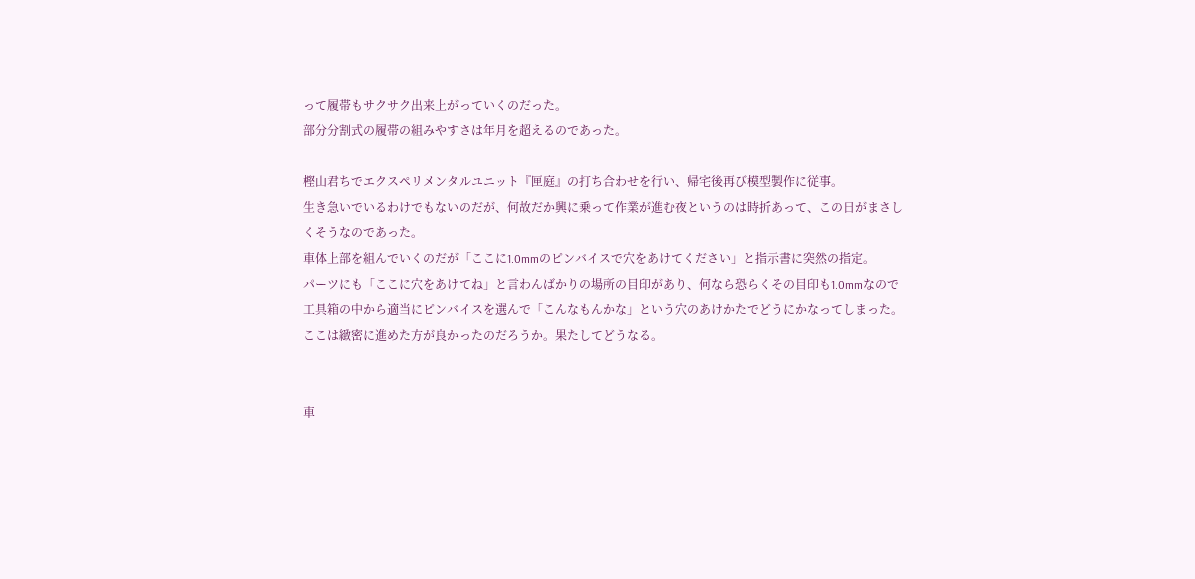って履帯もサクサク出来上がっていくのだった。
部分分割式の履帯の組みやすさは年月を超えるのであった。

樫山君ちでエクスペリメンタルユニット『匣庭』の打ち合わせを行い、帰宅後再び模型製作に従事。
生き急いでいるわけでもないのだが、何故だか興に乗って作業が進む夜というのは時折あって、この日がまさしくそうなのであった。
車体上部を組んでいくのだが「ここに1.0mmのピンバイスで穴をあけてください」と指示書に突然の指定。
パーツにも「ここに穴をあけてね」と言わんばかりの場所の目印があり、何なら恐らくその目印も1.0mmなので工具箱の中から適当にピンバイスを選んで「こんなもんかな」という穴のあけかたでどうにかなってしまった。
ここは緻密に進めた方が良かったのだろうか。果たしてどうなる。


車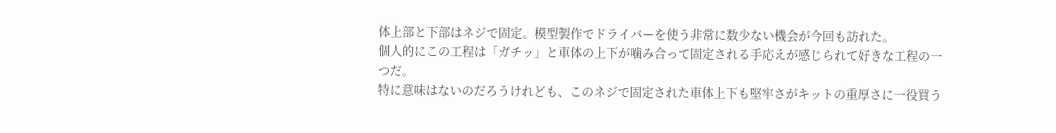体上部と下部はネジで固定。模型製作でドライバーを使う非常に数少ない機会が今回も訪れた。
個人的にこの工程は「ガチッ」と車体の上下が噛み合って固定される手応えが感じられて好きな工程の一つだ。
特に意味はないのだろうけれども、このネジで固定された車体上下も堅牢さがキットの重厚さに一役買う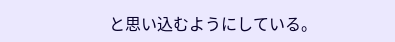と思い込むようにしている。